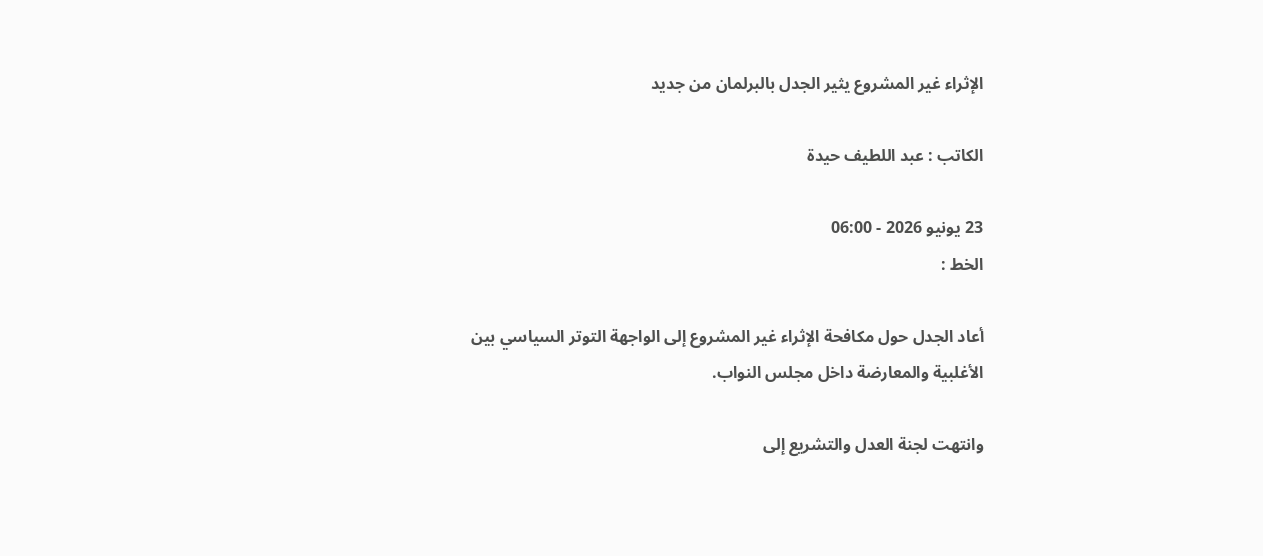الإثراء غير المشروع يثير الجدل بالبرلمان من جديد

الكاتب : عبد اللطيف حيدة

23 يونيو 2026 - 06:00
الخط :

أعاد الجدل حول مكافحة الإثراء غير المشروع إلى الواجهة التوتر السياسي بين الأغلبية والمعارضة داخل مجلس النواب.

وانتهت لجنة العدل والتشريع إلى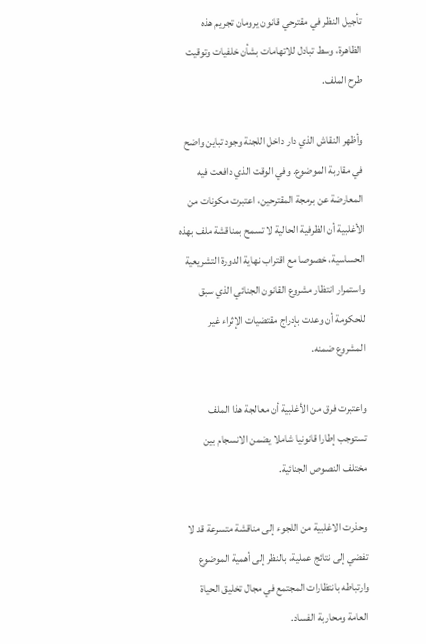تأجيل النظر في مقترحي قانون يرومان تجريم هذه الظاهرة، وسط تبادل للاتهامات بشأن خلفيات وتوقيت طرح الملف.

وأظهر النقاش الذي دار داخل اللجنة وجود تباين واضح في مقاربة الموضوع. وفي الوقت الذي دافعت فيه المعارضة عن برمجة المقترحين، اعتبرت مكونات من الأغلبية أن الظرفية الحالية لا تسمح بمناقشة ملف بهذه الحساسية، خصوصا مع اقتراب نهاية الدورة التشريعية واستمرار انتظار مشروع القانون الجنائي الذي سبق للحكومة أن وعدت بإدراج مقتضيات الإثراء غير المشروع ضمنه.

واعتبرت فرق من الأغلبية أن معالجة هذا الملف تستوجب إطارا قانونيا شاملا يضمن الانسجام بين مختلف النصوص الجنائية.

وحذرت الاغلبية من اللجوء إلى مناقشة متسرعة قد لا تفضي إلى نتائج عملية، بالنظر إلى أهمية الموضوع وارتباطه بانتظارات المجتمع في مجال تخليق الحياة العامة ومحاربة الفساد.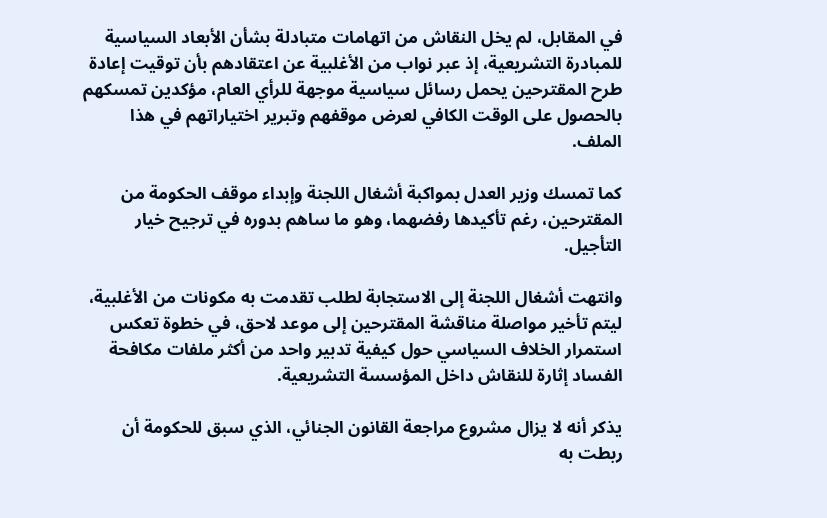في المقابل، لم يخل النقاش من اتهامات متبادلة بشأن الأبعاد السياسية للمبادرة التشريعية، إذ عبر نواب من الأغلبية عن اعتقادهم بأن توقيت إعادة طرح المقترحين يحمل رسائل سياسية موجهة للرأي العام، مؤكدين تمسكهم بالحصول على الوقت الكافي لعرض موقفهم وتبرير اختياراتهم في هذا الملف.

كما تمسك وزير العدل بمواكبة أشغال اللجنة وإبداء موقف الحكومة من المقترحين، رغم تأكيدها رفضهما، وهو ما ساهم بدوره في ترجيح خيار التأجيل.

وانتهت أشغال اللجنة إلى الاستجابة لطلب تقدمت به مكونات من الأغلبية، ليتم تأخير مواصلة مناقشة المقترحين إلى موعد لاحق، في خطوة تعكس استمرار الخلاف السياسي حول كيفية تدبير واحد من أكثر ملفات مكافحة الفساد إثارة للنقاش داخل المؤسسة التشريعية.

يذكر أنه لا يزال مشروع مراجعة القانون الجنائي، الذي سبق للحكومة أن ربطت به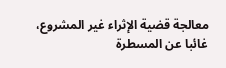معالجة قضية الإثراء غير المشروع، غائبا عن المسطرة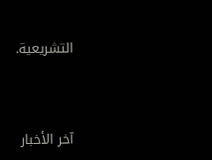التشريعية.



آخر الأخبار